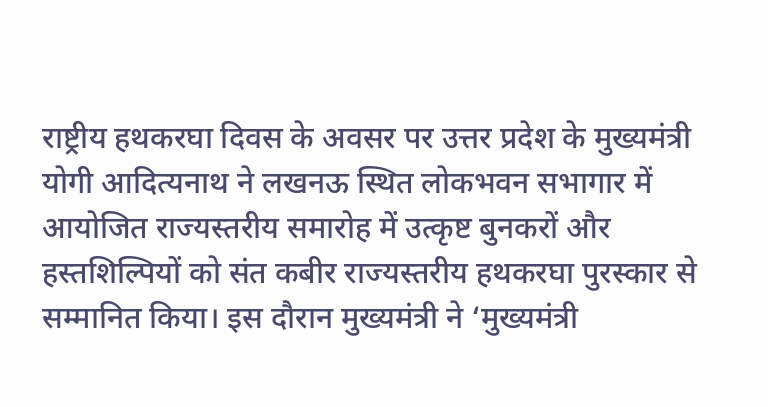राष्ट्रीय हथकरघा दिवस के अवसर पर उत्तर प्रदेश के मुख्यमंत्री योगी आदित्यनाथ ने लखनऊ स्थित लोकभवन सभागार में आयोजित राज्यस्तरीय समारोह में उत्कृष्ट बुनकरों और हस्तशिल्पियों को संत कबीर राज्यस्तरीय हथकरघा पुरस्कार से सम्मानित किया। इस दौरान मुख्यमंत्री ने ‘मुख्यमंत्री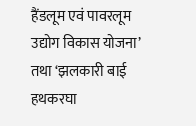हैंडलूम एवं पावरलूम उद्योग विकास योजना’ तथा ‘झलकारी बाई हथकरघा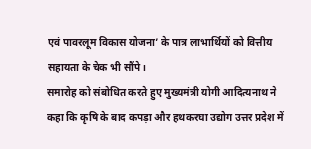एवं पावरलूम विकास योजना’ के पात्र लाभार्थियों को वित्तीय सहायता के चेक भी सौंपे।
समारोह को संबोधित करते हुए मुख्यमंत्री योगी आदित्यनाथ ने कहा कि कृषि के बाद कपड़ा और हथकरघा उद्योग उत्तर प्रदेश में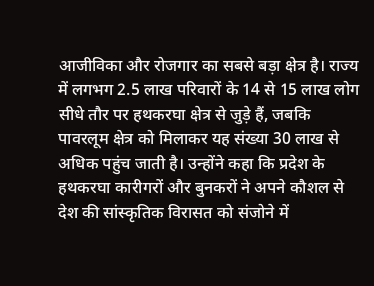आजीविका और रोजगार का सबसे बड़ा क्षेत्र है। राज्य में लगभग 2.5 लाख परिवारों के 14 से 15 लाख लोग सीधे तौर पर हथकरघा क्षेत्र से जुड़े हैं, जबकि पावरलूम क्षेत्र को मिलाकर यह संख्या 30 लाख से अधिक पहुंच जाती है। उन्होंने कहा कि प्रदेश के हथकरघा कारीगरों और बुनकरों ने अपने कौशल से देश की सांस्कृतिक विरासत को संजोने में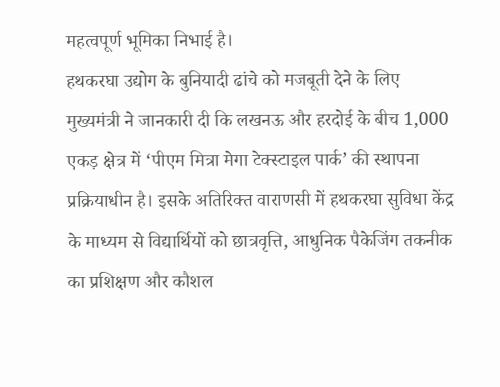महत्वपूर्ण भूमिका निभाई है।
हथकरघा उद्योग के बुनियादी ढांचे को मजबूती देने के लिए मुख्यमंत्री ने जानकारी दी कि लखनऊ और हरदोई के बीच 1,000 एकड़ क्षेत्र में ‘पीएम मित्रा मेगा टेक्स्टाइल पार्क’ की स्थापना प्रक्रियाधीन है। इसके अतिरिक्त वाराणसी में हथकरघा सुविधा केंद्र के माध्यम से विद्यार्थियों को छात्रवृत्ति, आधुनिक पैकेजिंग तकनीक का प्रशिक्षण और कौशल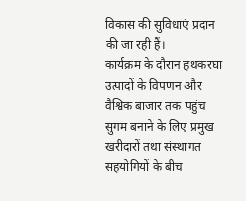विकास की सुविधाएं प्रदान की जा रही हैं।
कार्यक्रम के दौरान हथकरघा उत्पादों के विपणन और वैश्विक बाजार तक पहुंच सुगम बनाने के लिए प्रमुख खरीदारों तथा संस्थागत सहयोगियों के बीच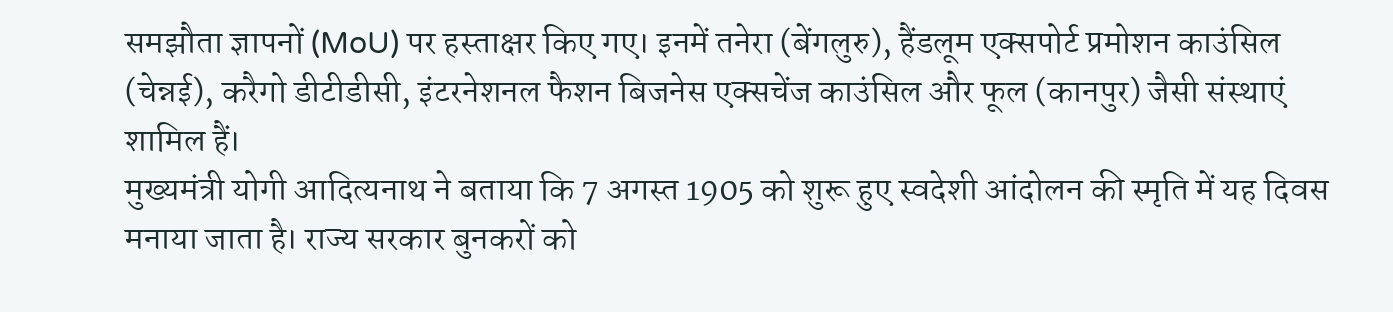समझौता ज्ञापनों (MoU) पर हस्ताक्षर किए गए। इनमें तनेरा (बेंगलुरु), हैंडलूम एक्सपोर्ट प्रमोशन काउंसिल (चेन्नई), करैगो डीटीडीसी, इंटरनेशनल फैशन बिजनेस एक्सचेंज काउंसिल और फूल (कानपुर) जैसी संस्थाएं शामिल हैं।
मुख्यमंत्री योगी आदित्यनाथ ने बताया कि 7 अगस्त 1905 को शुरू हुए स्वदेशी आंदोलन की स्मृति में यह दिवस मनाया जाता है। राज्य सरकार बुनकरों को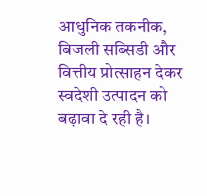आधुनिक तकनीक, बिजली सब्सिडी और वित्तीय प्रोत्साहन देकर स्वदेशी उत्पादन को बढ़ावा दे रही है।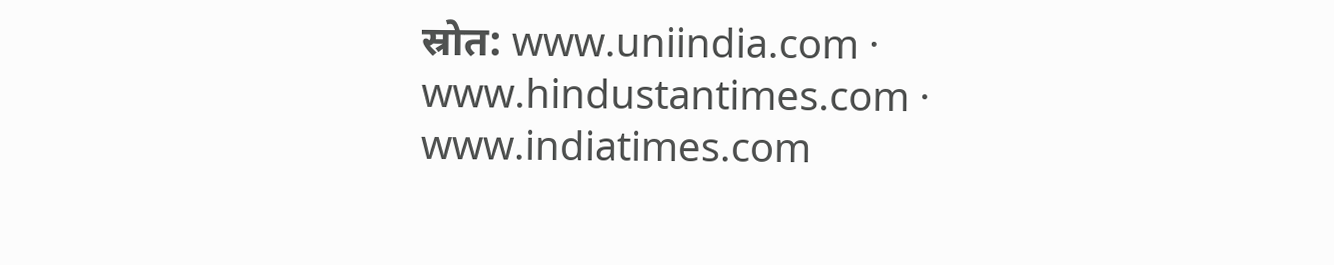स्रोत: www.uniindia.com · www.hindustantimes.com · www.indiatimes.com